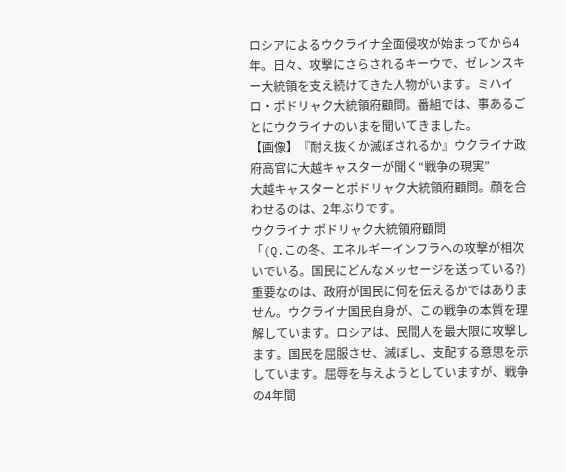ロシアによるウクライナ全面侵攻が始まってから4年。日々、攻撃にさらされるキーウで、ゼレンスキー大統領を支え続けてきた人物がいます。ミハイロ・ポドリャク大統領府顧問。番組では、事あるごとにウクライナのいまを聞いてきました。
【画像】『耐え抜くか滅ぼされるか』ウクライナ政府高官に大越キャスターが聞く“戦争の現実”
大越キャスターとポドリャク大統領府顧問。顔を合わせるのは、2年ぶりです。
ウクライナ ポドリャク大統領府顧問
「(Q.この冬、エネルギーインフラへの攻撃が相次いでいる。国民にどんなメッセージを送っている?)重要なのは、政府が国民に何を伝えるかではありません。ウクライナ国民自身が、この戦争の本質を理解しています。ロシアは、民間人を最大限に攻撃します。国民を屈服させ、滅ぼし、支配する意思を示しています。屈辱を与えようとしていますが、戦争の4年間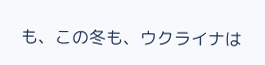も、この冬も、ウクライナは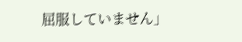屈服していません」